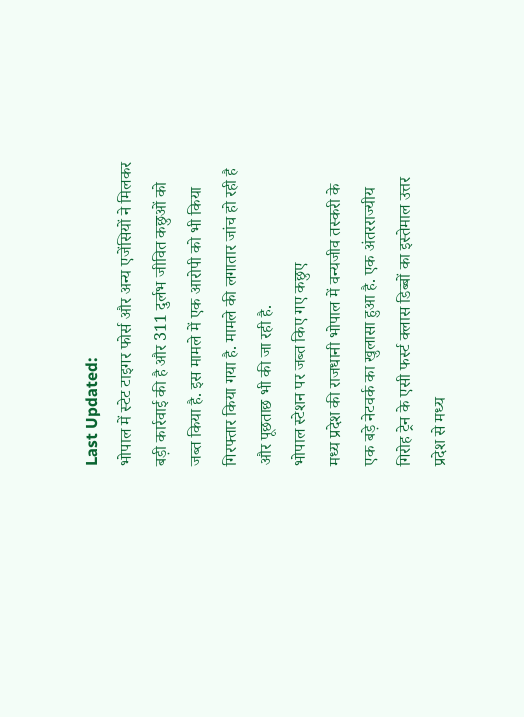Last Updated:
भोपाल में स्टेट टाइगर फोर्स और अन्य एजेंसियों ने मिलकर बड़ी कार्रवाई की है और 311 दुर्लभ जीवित कछुओं को जब्त किया है. इस मामले में एक आरोपी को भी किया गिरफ्तार किया गया है. मामले की लगातार जांच हो रही है और पूछताछ भी की जा रही है.
भोपाल स्टेशन पर जब्त किए गए कछुए
मध्य प्रदेश की राजधानी भोपाल में वन्यजीव तस्करी के एक बड़े नेटवर्क का खुलासा हुआ है. एक अंतरराज्यीय गिरोह ट्रेन के एसी फर्स्ट क्लास डिब्बों का इस्तेमाल उत्तर प्रदेश से मध्य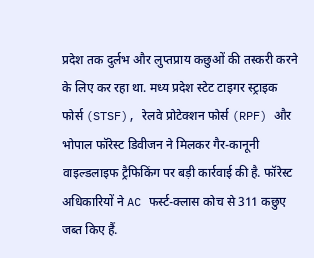प्रदेश तक दुर्लभ और लुप्तप्राय कछुओं की तस्करी करने के लिए कर रहा था. मध्य प्रदेश स्टेट टाइगर स्ट्राइक फोर्स (STSF), रेलवे प्रोटेक्शन फोर्स (RPF) और भोपाल फॉरेस्ट डिवीजन ने मिलकर गैर-कानूनी वाइल्डलाइफ ट्रैफिकिंग पर बड़ी कार्रवाई की है. फॉरेस्ट अधिकारियों ने AC फर्स्ट-क्लास कोच से 311 कछुए जब्त किए हैं.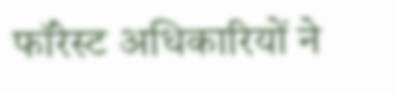फॉरेस्ट अधिकारियों ने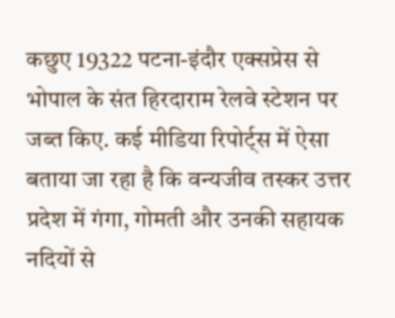कछुए 19322 पटना-इंदौर एक्सप्रेस से भोपाल के संत हिरदाराम रेलवे स्टेशन पर जब्त किए. कई मीडिया रिपोर्ट्स में ऐसा बताया जा रहा है कि वन्यजीव तस्कर उत्तर प्रदेश में गंगा, गोमती और उनकी सहायक नदियों से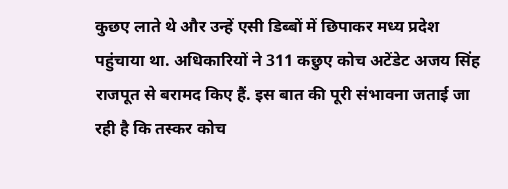कुछए लाते थे और उन्हें एसी डिब्बों में छिपाकर मध्य प्रदेश पहुंचाया था. अधिकारियों ने 311 कछुए कोच अटेंडेट अजय सिंह राजपूत से बरामद किए हैं. इस बात की पूरी संभावना जताई जा रही है कि तस्कर कोच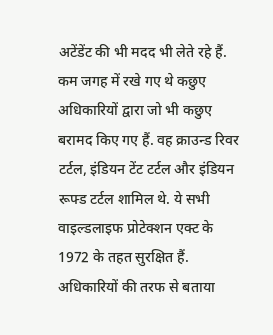अटेंडेंट की भी मदद भी लेते रहे हैं.
कम जगह में रखे गए थे कछुए
अधिकारियों द्वारा जो भी कछुए बरामद किए गए हैं. वह क्राउन्ड रिवर टर्टल, इंडियन टेंट टर्टल और इंडियन रूफ्ड टर्टल शामिल थे. ये सभी वाइल्डलाइफ प्रोटेक्शन एक्ट के 1972 के तहत सुरक्षित हैं. अधिकारियों की तरफ से बताया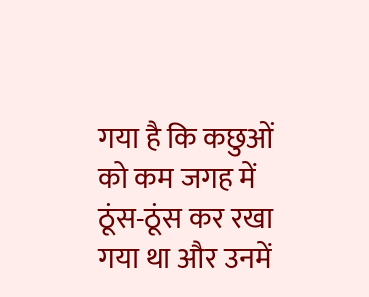गया है कि कछुओं को कम जगह में ठूंस-ठूंस कर रखा गया था और उनमें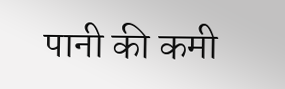पानी की कमी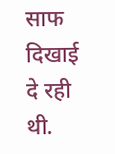साफ दिखाई दे रही थी.